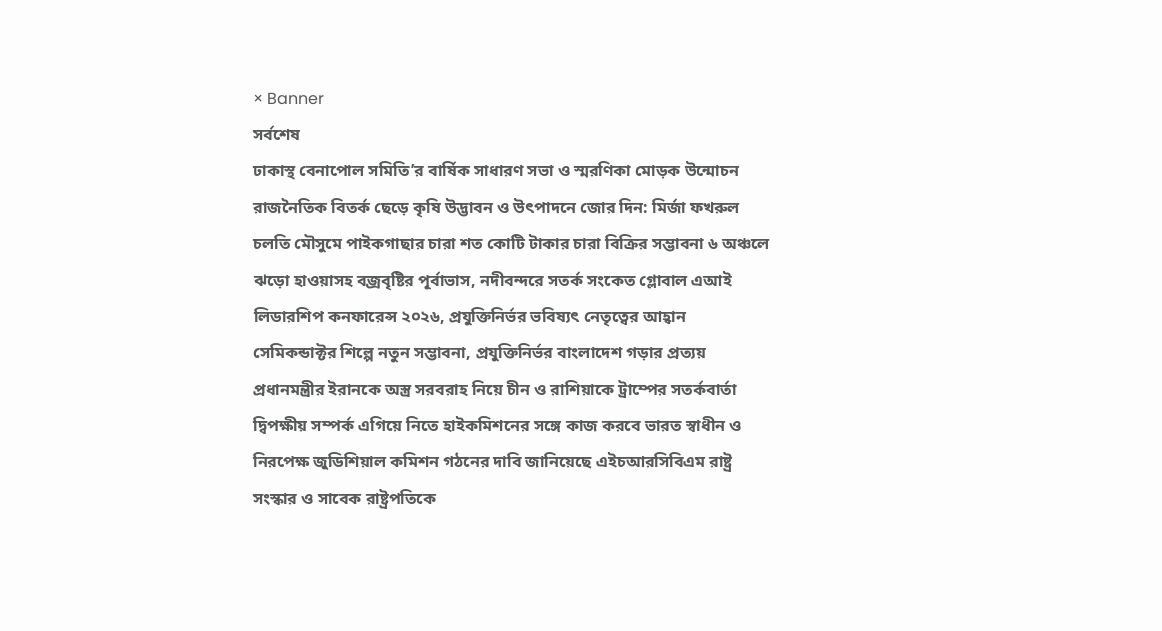× Banner
সর্বশেষ
ঢাকাস্থ বেনাপোল সমিতি’র বার্ষিক সাধারণ সভা ও স্মরণিকা মোড়ক উন্মোচন রাজনৈতিক বিতর্ক ছেড়ে কৃষি উদ্ভাবন ও উৎপাদনে জোর দিন: মির্জা ফখরুল চলতি মৌসুমে পাইকগাছার চারা শত কোটি টাকার চারা বিক্রির সম্ভাবনা ৬ অঞ্চলে ঝড়ো হাওয়াসহ বজ্রবৃষ্টির পূর্বাভাস, নদীবন্দরে সতর্ক সংকেত গ্লোবাল এআই লিডারশিপ কনফারেন্স ২০২৬, প্রযুক্তিনির্ভর ভবিষ্যৎ নেতৃত্বের আহ্বান সেমিকন্ডাক্টর শিল্পে নতুন সম্ভাবনা, প্রযুক্তিনির্ভর বাংলাদেশ গড়ার প্রত্যয় প্রধানমন্ত্রীর ইরানকে অস্ত্র সরবরাহ নিয়ে চীন ও রাশিয়াকে ট্রাম্পের সতর্কবার্তা দ্বিপক্ষীয় সম্পর্ক এগিয়ে নিতে হাইকমিশনের সঙ্গে কাজ করবে ভারত স্বাধীন ও নিরপেক্ষ জুডিশিয়াল কমিশন গঠনের দাবি জানিয়েছে এইচআরসিবিএম রাষ্ট্র সংস্কার ও সাবেক রাষ্ট্রপতিকে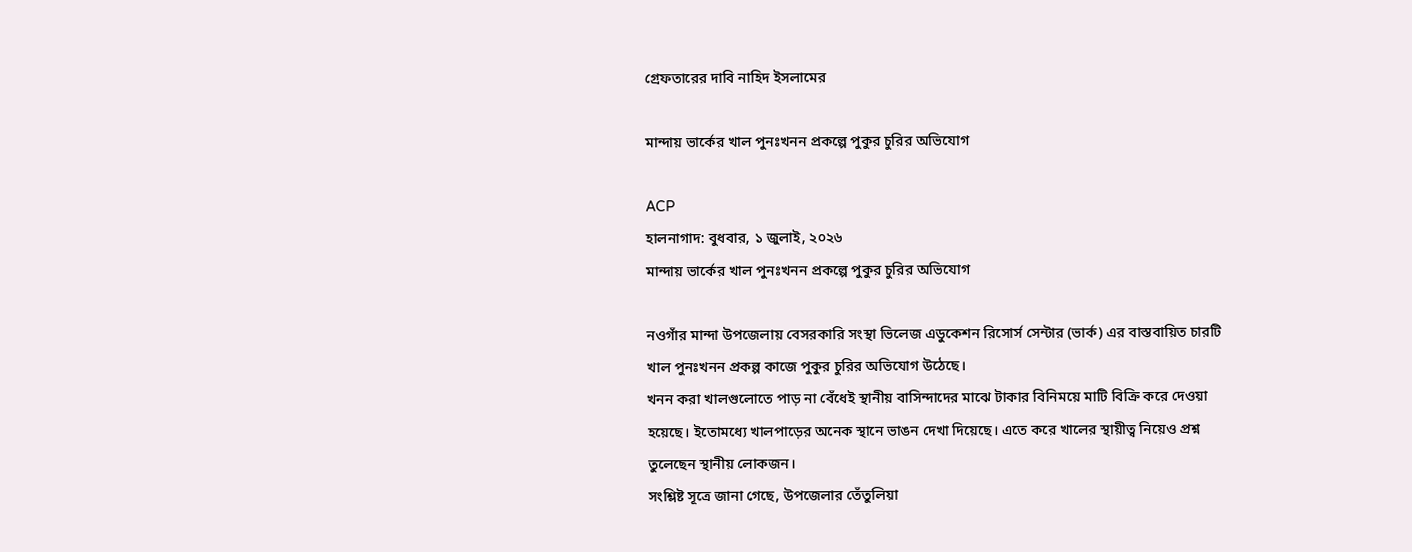গ্রেফতারের দাবি নাহিদ ইসলামের

মান্দায় ভার্কের খাল পুনঃখনন প্রকল্পে পুকুর চুরির অভিযোগ

ACP
হালনাগাদ: বুধবার, ১ জুলাই, ২০২৬
মান্দায় ভার্কের খাল পুনঃখনন প্রকল্পে পুকুর চুরির অভিযোগ

নওগাঁর মান্দা উপজেলায় বেসরকারি সংস্থা ভিলেজ এডুকেশন রিসোর্স সেন্টার (ভার্ক) এর বাস্তবায়িত চারটি খাল পুনঃখনন প্রকল্প কাজে পুকুর চুরির অভিযোগ উঠেছে।
খনন করা খালগুলোতে পাড় না বেঁধেই স্থানীয় বাসিন্দাদের মাঝে টাকার বিনিময়ে মাটি বিক্রি করে দেওয়া হয়েছে। ইতোমধ্যে খালপাড়ের অনেক স্থানে ভাঙন দেখা দিয়েছে। এতে করে খালের স্থায়ীত্ব নিয়েও প্রশ্ন তুলেছেন স্থানীয় লোকজন।
সংশ্লিষ্ট সূত্রে জানা গেছে, উপজেলার তেঁতুলিয়া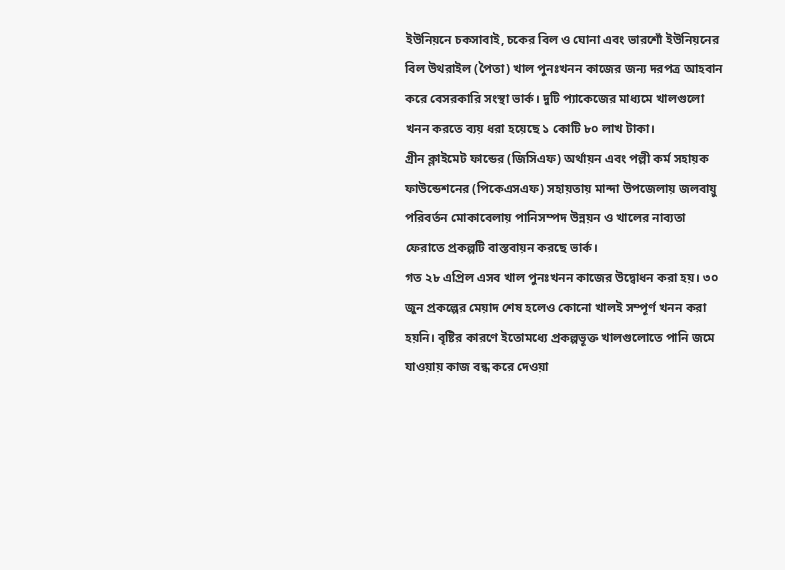ইউনিয়নে চকসাবাই, চকের বিল ও ঘোনা এবং ভারশোঁ ইউনিয়নের বিল উথরাইল (পৈতা) খাল পুনঃখনন কাজের জন্য দরপত্র আহবান করে বেসরকারি সংস্থা ভার্ক। দুটি প্যাকেজের মাধ্যমে খালগুলো খনন করতে ব্যয় ধরা হয়েছে ১ কোটি ৮০ লাখ টাকা।
গ্রীন ক্লাইমেট ফান্ডের (জিসিএফ) অর্থায়ন এবং পল্লী কর্ম সহায়ক ফাউন্ডেশনের (পিকেএসএফ) সহায়তায় মান্দা উপজেলায় জলবায়ু পরিবর্তন মোকাবেলায় পানিসম্পদ উন্নয়ন ও খালের নাব্যতা ফেরাতে প্রকল্পটি বাস্তবায়ন করছে ভার্ক।
গত ২৮ এপ্রিল এসব খাল পুনঃখনন কাজের উদ্বোধন করা হয়। ৩০ জুন প্রকল্পের মেয়াদ শেষ হলেও কোনো খালই সম্পূর্ণ খনন করা হয়নি। বৃষ্টির কারণে ইতোমধ্যে প্রকল্পভূক্ত খালগুলোতে পানি জমে যাওয়ায় কাজ বন্ধ করে দেওয়া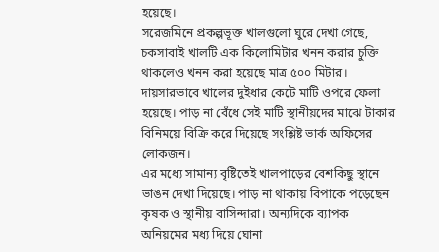হয়েছে।
সরেজমিনে প্রকল্পভূক্ত খালগুলো ঘুরে দেখা গেছে, চকসাবাই খালটি এক কিলোমিটার খনন করার চুক্তি থাকলেও খনন করা হয়েছে মাত্র ৫০০ মিটার। দায়সারভাবে খালের দুইধার কেটে মাটি ওপরে ফেলা হয়েছে। পাড় না বেঁধে সেই মাটি স্থানীয়দের মাঝে টাকার বিনিময়ে বিক্রি করে দিয়েছে সংশ্লিষ্ট ভার্ক অফিসের লোকজন।
এর মধ্যে সামান্য বৃষ্টিতেই খালপাড়ের বেশকিছু স্থানে ভাঙন দেখা দিয়েছে। পাড় না থাকায় বিপাকে পড়েছেন কৃষক ও স্থানীয় বাসিন্দারা। অন্যদিকে ব্যাপক অনিয়মের মধ্য দিয়ে ঘোনা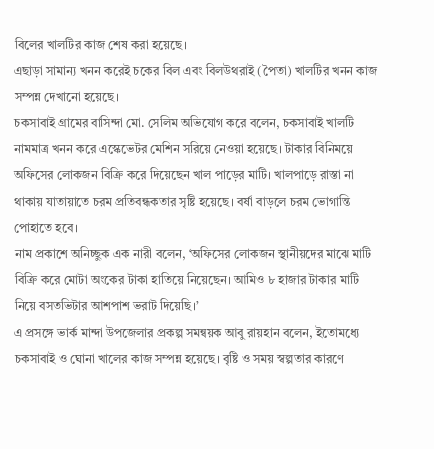বিলের খালটির কাজ শেষ করা হয়েছে।
এছাড়া সামান্য খনন করেই চকের বিল এবং বিলউথরাই (পৈতা) খালটির খনন কাজ সম্পন্ন দেখানো হয়েছে।
চকসাবাই গ্রামের বাসিন্দা মো. সেলিম অভিযোগ করে বলেন, চকসাবাই খালটি নামমাত্র খনন করে এস্কেভেটর মেশিন সরিয়ে নেওয়া হয়েছে। টাকার বিনিময়ে অফিসের লোকজন বিক্রি করে দিয়েছেন খাল পাড়ের মাটি। খালপাড়ে রাস্তা না থাকায় যাতায়াতে চরম প্রতিবন্ধকতার সৃষ্টি হয়েছে। বর্ষা বাড়লে চরম ভোগান্তি পোহাতে হবে।
নাম প্রকাশে অনিচ্ছুক এক নারী বলেন, ‘অফিসের লোকজন স্থানীয়দের মাঝে মাটি বিক্রি করে মোটা অংকের টাকা হাতিয়ে নিয়েছেন। আমিও ৮ হাজার টাকার মাটি নিয়ে বসতভিটার আশপাশ ভরাট দিয়েছি।’
এ প্রসঙ্গে ভার্ক মান্দা উপজেলার প্রকল্প সমন্বয়ক আবু রায়হান বলেন, ইতোমধ্যে চকসাবাই ও ঘোনা খালের কাজ সম্পন্ন হয়েছে। বৃষ্টি ও সময় স্বল্পতার কারণে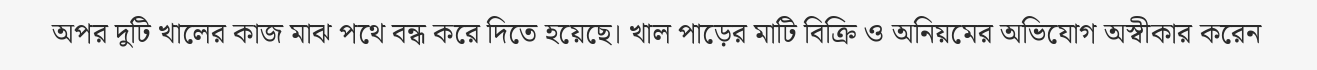অপর দুটি খালের কাজ মাঝ পথে বন্ধ করে দিতে হয়েছে। খাল পাড়ের মাটি বিক্রি ও অনিয়মের অভিযোগ অস্বীকার করেন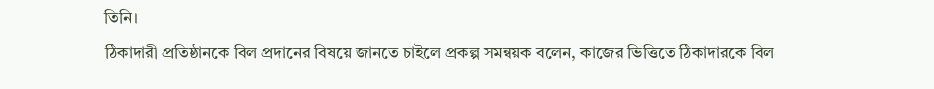তিনি।
ঠিকাদারী প্রতিষ্ঠানকে বিল প্রদানের বিষয়ে জানতে চাইলে প্রকল্প সমন্বয়ক বলেন, কাজের ভিত্তিতে ঠিকাদারকে বিল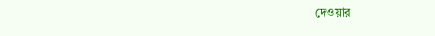দেওয়ার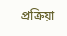প্রক্রিয়া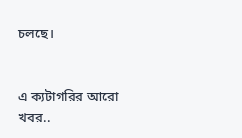চলছে।


এ ক্যটাগরির আরো খবর..